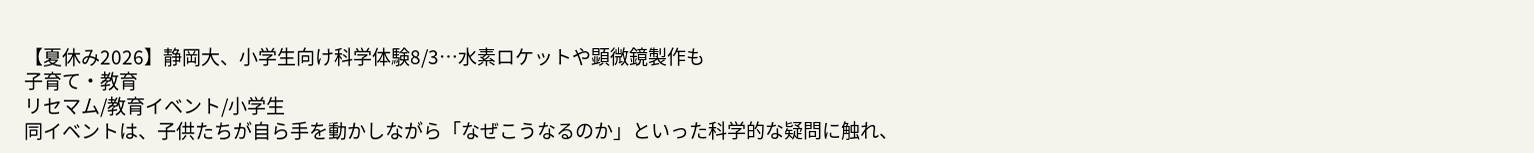【夏休み2026】静岡大、小学生向け科学体験8/3…水素ロケットや顕微鏡製作も
子育て・教育
リセマム/教育イベント/小学生
同イベントは、子供たちが自ら手を動かしながら「なぜこうなるのか」といった科学的な疑問に触れ、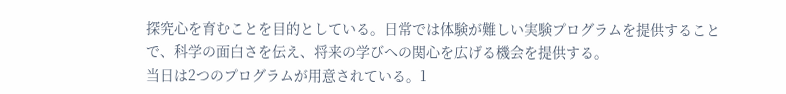探究心を育むことを目的としている。日常では体験が難しい実験プログラムを提供することで、科学の面白さを伝え、将来の学びへの関心を広げる機会を提供する。
当日は2つのプログラムが用意されている。1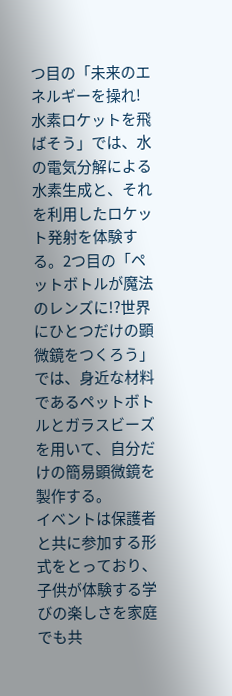つ目の「未来のエネルギーを操れ!水素ロケットを飛ばそう」では、水の電気分解による水素生成と、それを利用したロケット発射を体験する。2つ目の「ペットボトルが魔法のレンズに!?世界にひとつだけの顕微鏡をつくろう」では、身近な材料であるペットボトルとガラスビーズを用いて、自分だけの簡易顕微鏡を製作する。
イベントは保護者と共に参加する形式をとっており、子供が体験する学びの楽しさを家庭でも共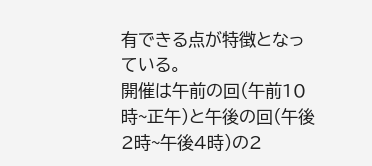有できる点が特徴となっている。
開催は午前の回(午前10時~正午)と午後の回(午後2時~午後4時)の2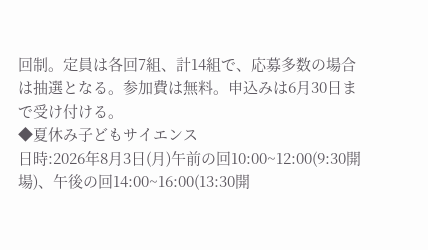回制。定員は各回7組、計14組で、応募多数の場合は抽選となる。参加費は無料。申込みは6月30日まで受け付ける。
◆夏休み子どもサイエンス
日時:2026年8月3日(月)午前の回10:00~12:00(9:30開場)、午後の回14:00~16:00(13:30開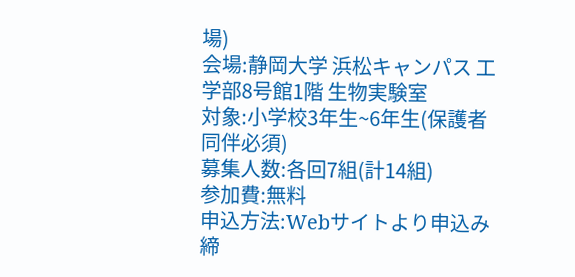場)
会場:静岡大学 浜松キャンパス 工学部8号館1階 生物実験室
対象:小学校3年生~6年生(保護者同伴必須)
募集人数:各回7組(計14組)
参加費:無料
申込方法:Webサイトより申込み
締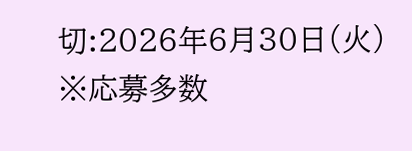切:2026年6月30日(火)
※応募多数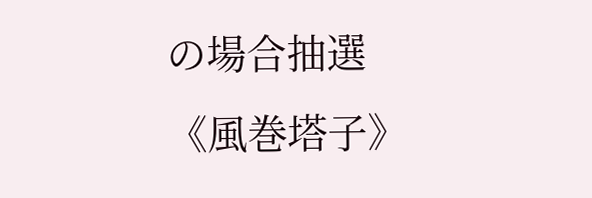の場合抽選
《風巻塔子》